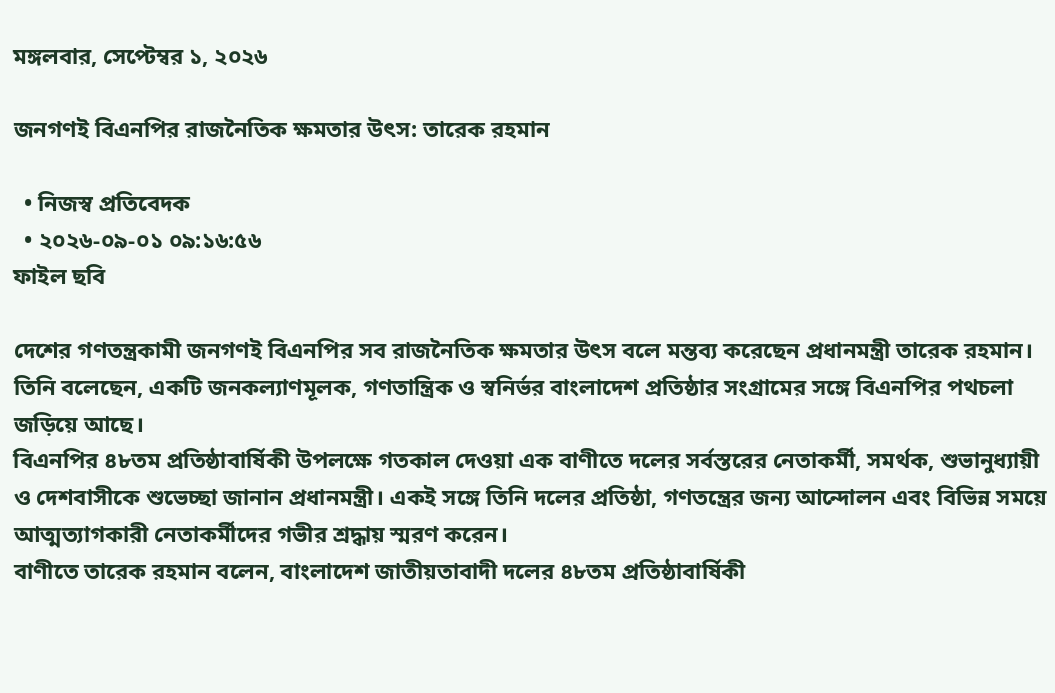মঙ্গলবার, সেপ্টেম্বর ১, ২০২৬

জনগণই বিএনপির রাজনৈতিক ক্ষমতার উৎস: তারেক রহমান

  • নিজস্ব প্রতিবেদক
  • ২০২৬-০৯-০১ ০৯:১৬:৫৬
ফাইল ছবি

দেশের গণতন্ত্রকামী জনগণই বিএনপির সব রাজনৈতিক ক্ষমতার উৎস বলে মন্তব্য করেছেন প্রধানমন্ত্রী তারেক রহমান। তিনি বলেছেন, একটি জনকল্যাণমূলক, গণতান্ত্রিক ও স্বনির্ভর বাংলাদেশ প্রতিষ্ঠার সংগ্রামের সঙ্গে বিএনপির পথচলা জড়িয়ে আছে।
বিএনপির ৪৮তম প্রতিষ্ঠাবার্ষিকী উপলক্ষে গতকাল দেওয়া এক বাণীতে দলের সর্বস্তরের নেতাকর্মী, সমর্থক, শুভানুধ্যায়ী ও দেশবাসীকে শুভেচ্ছা জানান প্রধানমন্ত্রী। একই সঙ্গে তিনি দলের প্রতিষ্ঠা, গণতন্ত্রের জন্য আন্দোলন এবং বিভিন্ন সময়ে আত্মত্যাগকারী নেতাকর্মীদের গভীর শ্রদ্ধায় স্মরণ করেন।
বাণীতে তারেক রহমান বলেন, বাংলাদেশ জাতীয়তাবাদী দলের ৪৮তম প্রতিষ্ঠাবার্ষিকী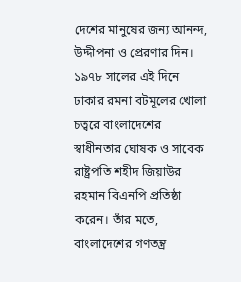দেশের মানুষের জন্য আনন্দ, উদ্দীপনা ও প্রেরণার দিন। ১৯৭৮ সালের এই দিনে ঢাকার রমনা বটমূলের খোলা চত্বরে বাংলাদেশের স্বাধীনতার ঘোষক ও সাবেক রাষ্ট্রপতি শহীদ জিয়াউর রহমান বিএনপি প্রতিষ্ঠা করেন। তাঁর মতে, বাংলাদেশের গণতন্ত্র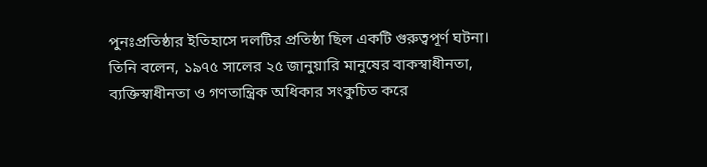পুনঃপ্রতিষ্ঠার ইতিহাসে দলটির প্রতিষ্ঠা ছিল একটি গুরুত্বপূর্ণ ঘটনা।
তিনি বলেন, ১৯৭৫ সালের ২৫ জানুয়ারি মানুষের বাকস্বাধীনতা, ব্যক্তিস্বাধীনতা ও গণতান্ত্রিক অধিকার সংকুচিত করে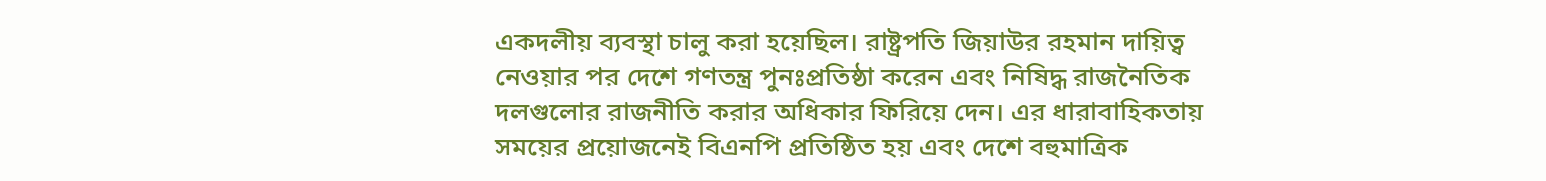একদলীয় ব্যবস্থা চালু করা হয়েছিল। রাষ্ট্রপতি জিয়াউর রহমান দায়িত্ব নেওয়ার পর দেশে গণতন্ত্র পুনঃপ্রতিষ্ঠা করেন এবং নিষিদ্ধ রাজনৈতিক দলগুলোর রাজনীতি করার অধিকার ফিরিয়ে দেন। এর ধারাবাহিকতায় সময়ের প্রয়োজনেই বিএনপি প্রতিষ্ঠিত হয় এবং দেশে বহুমাত্রিক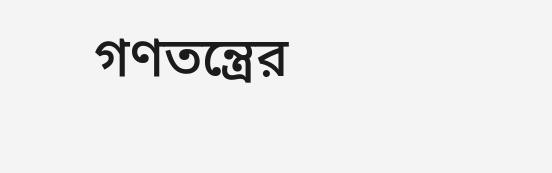গণতন্ত্রের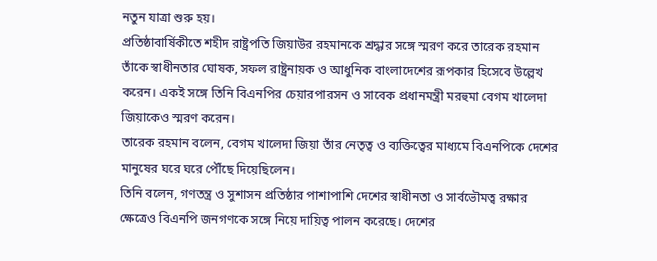নতুন যাত্রা শুরু হয়।
প্রতিষ্ঠাবার্ষিকীতে শহীদ রাষ্ট্রপতি জিয়াউর রহমানকে শ্রদ্ধার সঙ্গে স্মরণ করে তারেক রহমান তাঁকে স্বাধীনতার ঘোষক, সফল রাষ্ট্রনায়ক ও আধুনিক বাংলাদেশের রূপকার হিসেবে উল্লেখ করেন। একই সঙ্গে তিনি বিএনপির চেয়ারপারসন ও সাবেক প্রধানমন্ত্রী মরহুমা বেগম খালেদা জিয়াকেও স্মরণ করেন।
তারেক রহমান বলেন, বেগম খালেদা জিয়া তাঁর নেতৃত্ব ও ব্যক্তিত্বের মাধ্যমে বিএনপিকে দেশের মানুষের ঘরে ঘরে পৌঁছে দিয়েছিলেন।
তিনি বলেন, গণতন্ত্র ও সুশাসন প্রতিষ্ঠার পাশাপাশি দেশের স্বাধীনতা ও সার্বভৌমত্ব রক্ষার ক্ষেত্রেও বিএনপি জনগণকে সঙ্গে নিয়ে দায়িত্ব পালন করেছে। দেশের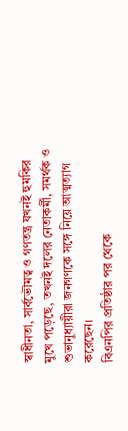স্বাধীনতা, সার্বভৌমত্ব ও গণতন্ত্র যখনই হুমকির মুখে পড়েছে, তখনই দলের নেতাকর্মী, সমর্থক ও শুভানুধ্যায়ীরা জনগণকে সঙ্গে নিয়ে আত্মত্যাগ করেছেন।
বিএনপির প্রতিষ্ঠার পর থেকে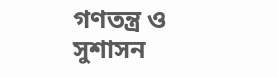গণতন্ত্র ও সুশাসন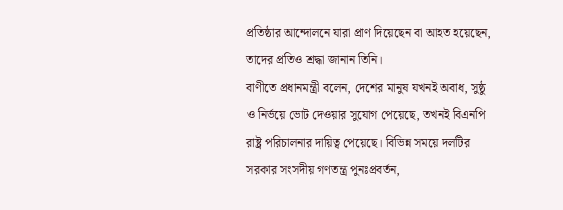প্রতিষ্ঠার আন্দোলনে যারা প্রাণ দিয়েছেন বা আহত হয়েছেন, তাদের প্রতিও শ্রদ্ধা জানান তিনি।
বাণীতে প্রধানমন্ত্রী বলেন, দেশের মানুষ যখনই অবাধ, সুষ্ঠু ও নির্ভয়ে ভোট দেওয়ার সুযোগ পেয়েছে, তখনই বিএনপি রাষ্ট্র পরিচালনার দায়িত্ব পেয়েছে। বিভিন্ন সময়ে দলটির সরকার সংসদীয় গণতন্ত্র পুনঃপ্রবর্তন,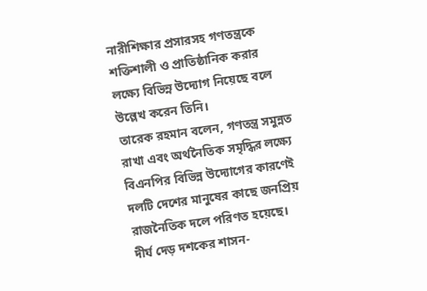নারীশিক্ষার প্রসারসহ গণতন্ত্রকে শক্তিশালী ও প্রাতিষ্ঠানিক করার লক্ষ্যে বিভিন্ন উদ্যোগ নিয়েছে বলে উল্লেখ করেন তিনি।
তারেক রহমান বলেন, গণতন্ত্র সমুন্নত রাখা এবং অর্থনৈতিক সমৃদ্ধির লক্ষ্যে বিএনপির বিভিন্ন উদ্যোগের কারণেই দলটি দেশের মানুষের কাছে জনপ্রিয় রাজনৈতিক দলে পরিণত হয়েছে।
দীর্ঘ দেড় দশকের শাসন-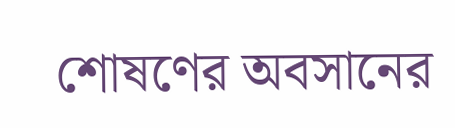শোষণের অবসানের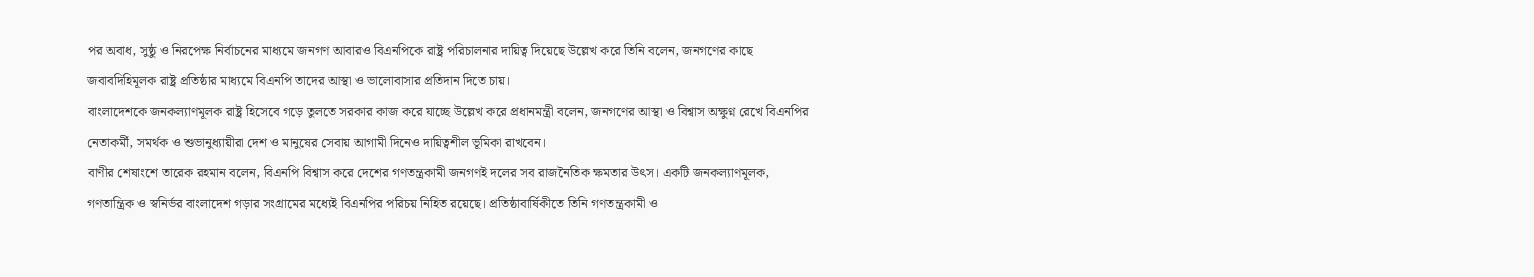পর অবাধ, সুষ্ঠু ও নিরপেক্ষ নির্বাচনের মাধ্যমে জনগণ আবারও বিএনপিকে রাষ্ট্র পরিচালনার দায়িত্ব দিয়েছে উল্লেখ করে তিনি বলেন, জনগণের কাছে জবাবদিহিমূলক রাষ্ট্র প্রতিষ্ঠার মাধ্যমে বিএনপি তাদের আস্থা ও ভালোবাসার প্রতিদান দিতে চায়।
বাংলাদেশকে জনকল্যাণমূলক রাষ্ট্র হিসেবে গড়ে তুলতে সরকার কাজ করে যাচ্ছে উল্লেখ করে প্রধানমন্ত্রী বলেন, জনগণের আস্থা ও বিশ্বাস অক্ষুণ্ন রেখে বিএনপির নেতাকর্মী, সমর্থক ও শুভানুধ্যায়ীরা দেশ ও মানুষের সেবায় আগামী দিনেও দায়িত্বশীল ভূমিকা রাখবেন।
বাণীর শেষাংশে তারেক রহমান বলেন, বিএনপি বিশ্বাস করে দেশের গণতন্ত্রকামী জনগণই দলের সব রাজনৈতিক ক্ষমতার উৎস। একটি জনকল্যাণমূলক, গণতান্ত্রিক ও স্বনির্ভর বাংলাদেশ গড়ার সংগ্রামের মধ্যেই বিএনপির পরিচয় নিহিত রয়েছে। প্রতিষ্ঠাবার্ষিকীতে তিনি গণতন্ত্রকামী ও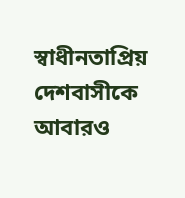স্বাধীনতাপ্রিয় দেশবাসীকে আবারও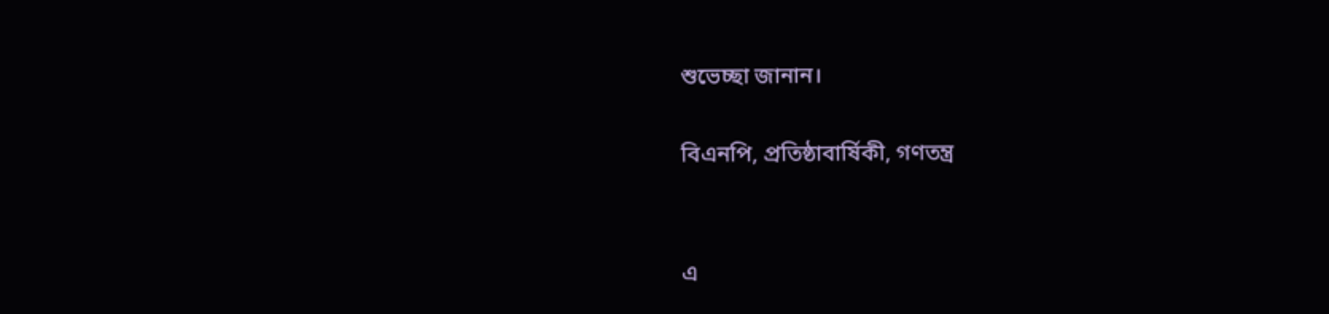শুভেচ্ছা জানান।

বিএনপি, প্রতিষ্ঠাবার্ষিকী, গণতন্ত্র


এ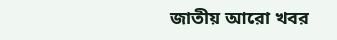জাতীয় আরো খবর